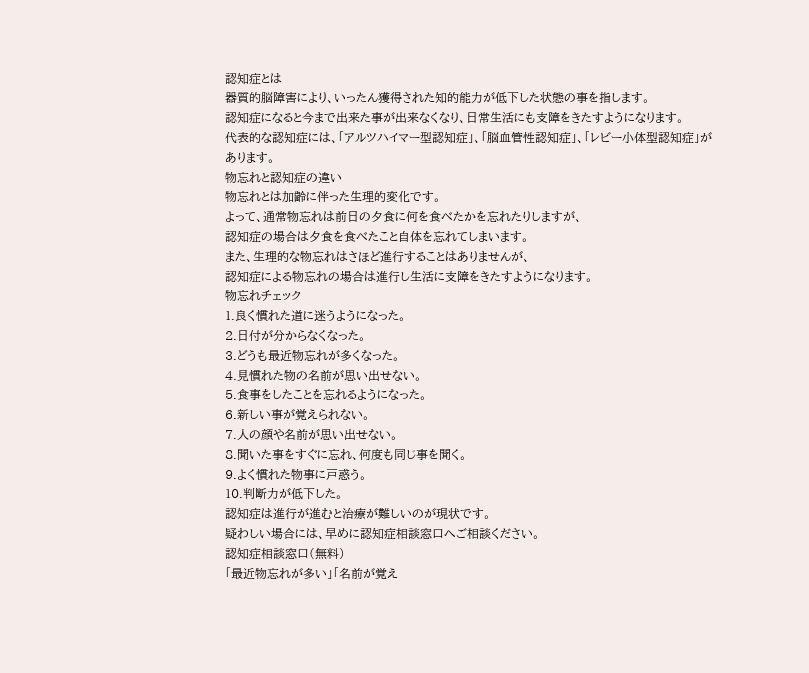認知症とは
器質的脳障害により、いったん獲得された知的能力が低下した状態の事を指します。
認知症になると今まで出来た事が出来なくなり、日常生活にも支障をきたすようになります。
代表的な認知症には、「アルツハイマー型認知症」、「脳血管性認知症」、「レビー小体型認知症」が
あります。
物忘れと認知症の違い
物忘れとは加齢に伴った生理的変化です。
よって、通常物忘れは前日の夕食に何を食べたかを忘れたりしますが、
認知症の場合は夕食を食べたこと自体を忘れてしまいます。
また、生理的な物忘れはさほど進行することはありませんが、
認知症による物忘れの場合は進行し生活に支障をきたすようになります。
物忘れチェック
1.良く慣れた道に迷うようになった。
2.日付が分からなくなった。
3.どうも最近物忘れが多くなった。
4.見慣れた物の名前が思い出せない。
5.食事をしたことを忘れるようになった。
6.新しい事が覚えられない。
7.人の顔や名前が思い出せない。
8.聞いた事をすぐに忘れ、何度も同じ事を聞く。
9.よく慣れた物事に戸惑う。
10.判断力が低下した。
認知症は進行が進むと治療が難しいのが現状です。
疑わしい場合には、早めに認知症相談窓口へご相談ください。
認知症相談窓口(無料)
「最近物忘れが多い」「名前が覚え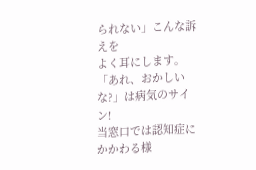られない」こんな訴えを
よく耳にします。
「あれ、おかしいな?」は病気のサイン!
当窓口では認知症にかかわる様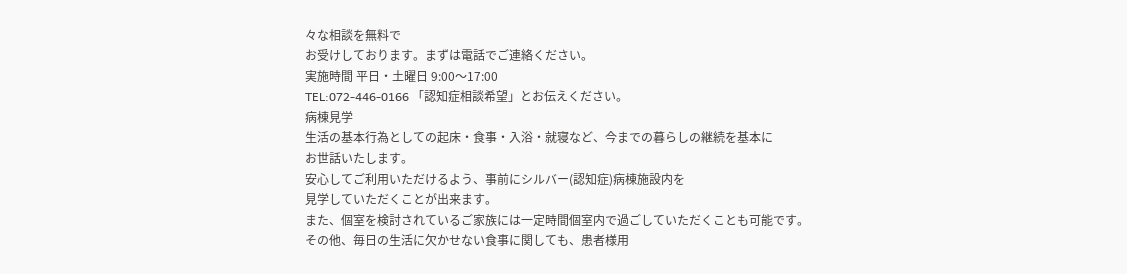々な相談を無料で
お受けしております。まずは電話でご連絡ください。
実施時間 平日・土曜日 9:00〜17:00
TEL:072-446-0166 「認知症相談希望」とお伝えください。
病棟見学
生活の基本行為としての起床・食事・入浴・就寝など、今までの暮らしの継続を基本に
お世話いたします。
安心してご利用いただけるよう、事前にシルバー(認知症)病棟施設内を
見学していただくことが出来ます。
また、個室を検討されているご家族には一定時間個室内で過ごしていただくことも可能です。
その他、毎日の生活に欠かせない食事に関しても、患者様用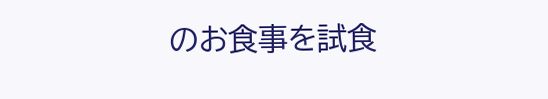のお食事を試食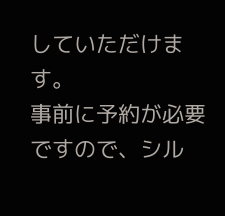していただけます。
事前に予約が必要ですので、シル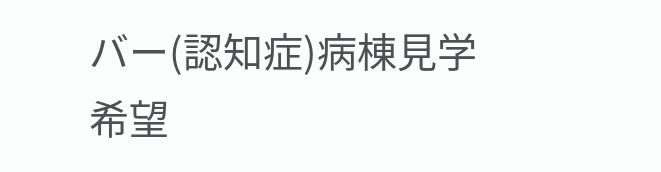バー(認知症)病棟見学希望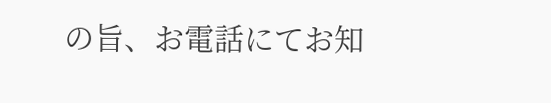の旨、お電話にてお知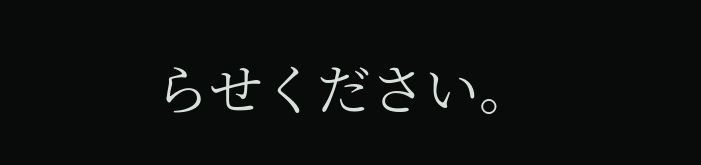らせください。